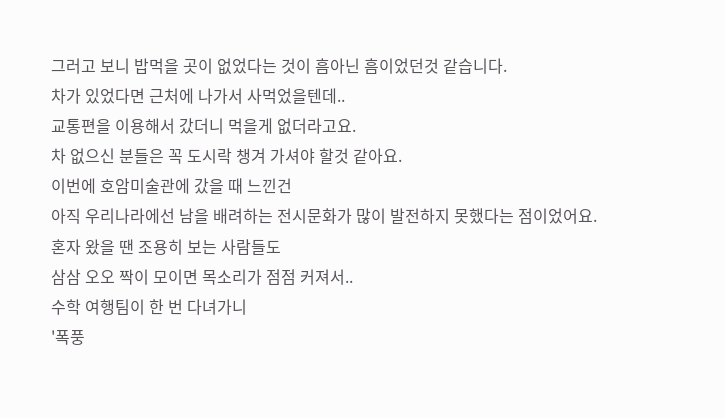그러고 보니 밥먹을 곳이 없었다는 것이 흠아닌 흠이었던것 같습니다.
차가 있었다면 근처에 나가서 사먹었을텐데..
교통편을 이용해서 갔더니 먹을게 없더라고요.
차 없으신 분들은 꼭 도시락 챙겨 가셔야 할것 같아요.
이번에 호암미술관에 갔을 때 느낀건
아직 우리나라에선 남을 배려하는 전시문화가 많이 발전하지 못했다는 점이었어요.
혼자 왔을 땐 조용히 보는 사람들도
삼삼 오오 짝이 모이면 목소리가 점점 커져서..
수학 여행팀이 한 번 다녀가니
'폭풍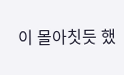이 몰아칫듯 했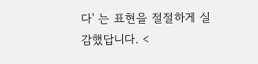다' 는 표현을 절절하게 실감했답니다. <